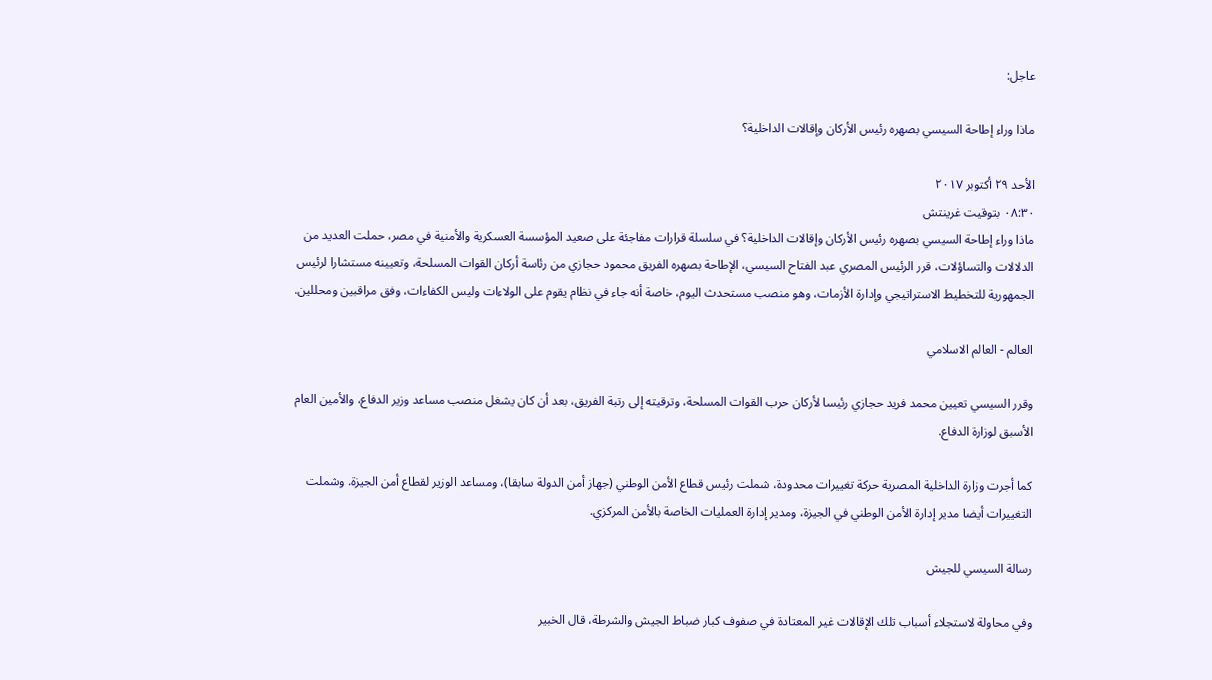عاجل:

ماذا وراء إطاحة السيسي بصهره رئيس الأركان وإقالات الداخلية؟

الأحد ٢٩ أكتوبر ٢٠١٧
٠٨:٣٠ بتوقيت غرينتش
ماذا وراء إطاحة السيسي بصهره رئيس الأركان وإقالات الداخلية؟ في سلسلة قرارات مفاجئة على صعيد المؤسسة العسكرية والأمنية في مصر، حملت العديد من الدلالات والتساؤلات، قرر الرئيس المصري عبد الفتاح السيسي، الإطاحة بصهره الفريق محمود حجازي من رئاسة أركان القوات المسلحة، وتعيينه مستشارا لرئيس الجمهورية للتخطيط الاستراتيجي وإدارة الأزمات، وهو منصب مستحدث اليوم، خاصة أنه جاء في نظام يقوم على الولاءات وليس الكفاءات، وفق مراقبين ومحللين.

العالم - العالم الاسلامي

وقرر السيسي تعيين محمد فريد حجازي رئيسا لأركان حرب القوات المسلحة، وترقيته إلى رتبة الفريق، بعد أن كان يشغل منصب مساعد وزير الدفاع، والأمين العام الأسبق لوزارة الدفاع.

كما أجرت وزارة الداخلية المصرية حركة تغييرات محدودة، شملت رئيس قطاع الأمن الوطني (جهاز أمن الدولة سابقا)، ومساعد الوزير لقطاع أمن الجيزة. وشملت التغييرات أيضا مدير إدارة الأمن الوطني في الجيزة، ومدير إدارة العمليات الخاصة بالأمن المركزي.

رسالة السيسي للجيش

وفي محاولة لاستجلاء أسباب تلك الإقالات غير المعتادة في صفوف كبار ضباط الجيش والشرطة، قال الخبير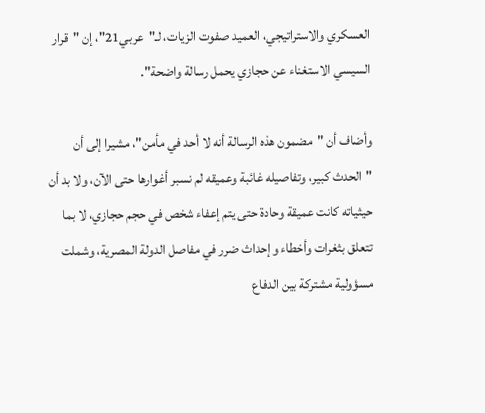العسكري والاستراتيجي، العميد صفوت الزيات، لـ"عربي21"، إن "قرار السيسي الاستغناء عن حجازي يحمل رسالة واضحة".

وأضاف أن "مضمون هذه الرسالة أنه لا أحد في مأمن"، مشيرا إلى أن "الحدث كبير، وتفاصيله غائبة وعميقه لم نسبر أغوارها حتى الآن، ولا بد أن حيثياته كانت عميقة وحادة حتى يتم إعفاء شخص في حجم حجازي، لا بما تتعلق بثغرات وأخطاء وإحداث ضرر في مفاصل الدولة المصرية، وشملت مسؤولية مشتركة بين الدفاع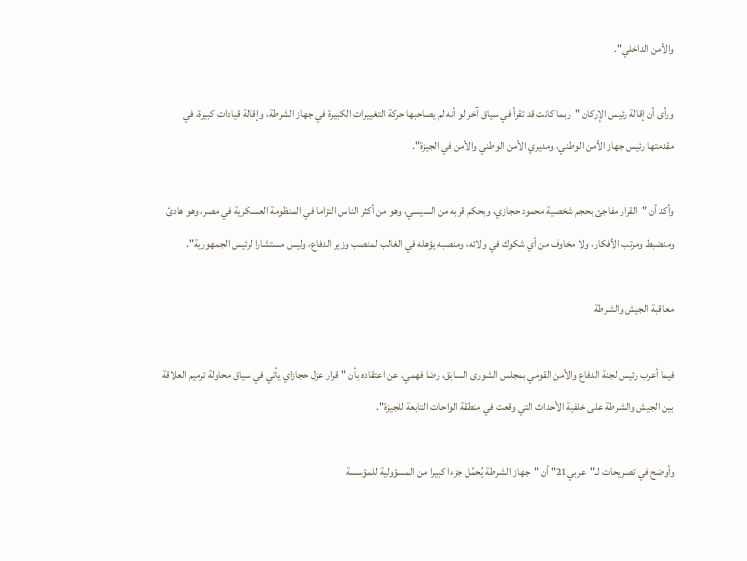والأمن الداخلي".

ورأى أن إقالة رئيس الإركان "ربما كانت قد تقرأ في سياق آخر لو أنه لم يصاحبها حركة التغييرات الكبيرة في جهاز الشرطة، وإقالة قيادات كبيرة، في مقدمتها رئيس جهاز الأمن الوطني، ومديري الأمن الوطني والأمن في الجيزة".

وأكد أن "القرار مفاجئ بحجم شخصية محمود حجازي، وبحكم قربه من السيسي، وهو من أكثر الناس التزاما في المنظومة العسكرية في مصر، وهو هادئ ومنضبط ومرتب الأفكار، ولا مخاوف من أي شكوك في ولائه، ومنصبه يؤهله في الغالب لمنصب وزير الدفاع، وليس مستشارا لرئيس الجمهورية".

معاقبة الجيش والشرطة

فيما أعرب رئيس لجنة الدفاع والأمن القومي بمجلس الشورى السابق، رضا فهمي، عن اعتقاده بأن "قرار عزل حجازاي يأتي في سياق محاولة ترميم العلاقة بين الجيش والشرطة على خلفية الأحداث التي وقعت في منطقة الواحات التابعة للجيزة".

وأوضح في تصريحات لـ"عربي21" أن "جهاز الشرطة يُحمِّل جزءا كبيرا من المسؤولية للمؤسسة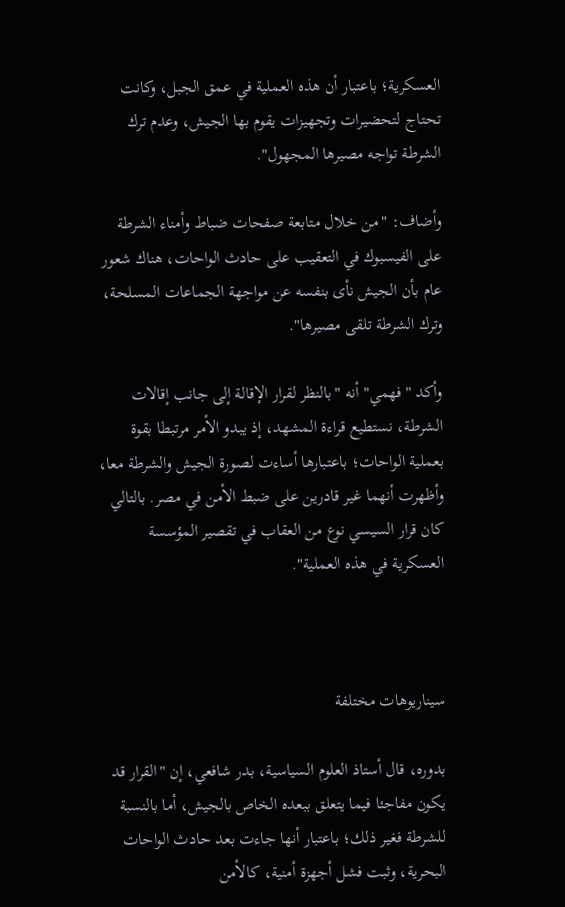العسكرية؛ باعتبار أن هذه العملية في عمق الجبل، وكانت تحتاج لتحضيرات وتجهيزات يقوم بها الجيش، وعدم ترك الشرطة تواجه مصيرها المجهول".

وأضاف: "من خلال متابعة صفحات ضباط وأمناء الشرطة على الفيسبوك في التعقيب على حادث الواحات، هناك شعور عام بأن الجيش نأى بنفسه عن مواجهة الجماعات المسلحة، وترك الشرطة تلقى مصيرها".

وأكد "فهمي" أنه "بالنظر لقرار الإقالة إلى جانب إقالات الشرطة، نستطيع قراءة المشهد، إذ يبدو الأمر مرتبطا بقوة بعملية الواحات؛ باعتبارها أساءت لصورة الجيش والشرطة معا، وأظهرت أنهما غير قادرين على ضبط الأمن في مصر. بالتالي كان قرار السيسي نوع من العقاب في تقصير المؤسسة العسكرية في هذه العملية".



سيناريوهات مختلفة

بدوره، قال أستاذ العلوم السياسية، بدر شافعي، إن "القرار قد يكون مفاجئا فيما يتعلق ببعده الخاص بالجيش، أما بالنسبة للشرطة فغير ذلك؛ باعتبار أنها جاءت بعد حادث الواحات البحرية، وثبت فشل أجهزة أمنية، كالأمن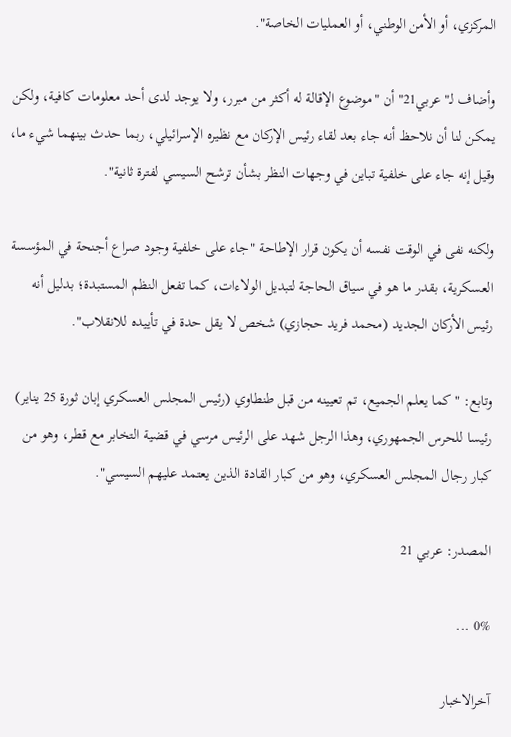المركزي، أو الأمن الوطني، أو العمليات الخاصة".

وأضاف لـ"عربي21" أن "موضوع الإقالة له أكثر من مبرر، ولا يوجد لدى أحد معلومات كافية، ولكن يمكن لنا أن نلاحظ أنه جاء بعد لقاء رئيس الإركان مع نظيره الإسرائيلي، ربما حدث بينهما شيء ما، وقيل إنه جاء على خلفية تباين في وجهات النظر بشأن ترشح السيسي لفترة ثانية".

ولكنه نفى في الوقت نفسه أن يكون قرار الإطاحة "جاء على خلفية وجود صراع أجنحة في المؤسسة العسكرية، بقدر ما هو في سياق الحاجة لتبديل الولاءات، كما تفعل النظم المستبدة؛ بدليل أنه رئيس الأركان الجديد (محمد فريد حجازي) شخص لا يقل حدة في تأييده للانقلاب".

وتابع: "كما يعلم الجميع، تم تعيينه من قبل طنطاوي (رئيس المجلس العسكري إبان ثورة 25 يناير) رئيسا للحرس الجمهوري، وهذا الرجل شهد على الرئيس مرسي في قضية التخابر مع قطر، وهو من كبار رجال المجلس العسكري، وهو من كبار القادة الذين يعتمد عليهم السيسي".

المصدر: عربي 21

0% ...

آخرالاخبار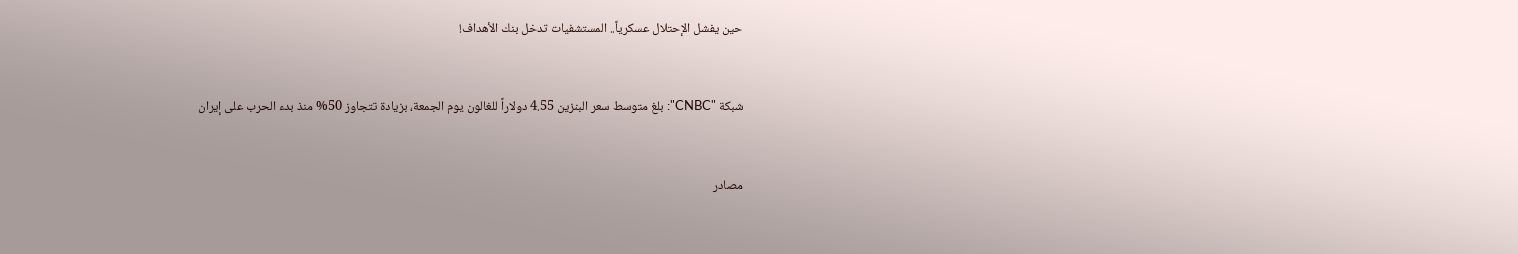حين يفشل الإحتلال عسكرياً.. المستشفيات تدخل بنك الأهداف!


شبكة "CNBC": بلغ متوسط سعر البنزين 4.55 دولاراً للغالون يوم الجمعة، بزيادة تتجاوز 50% منذ بدء الحرب على إيران


مصادر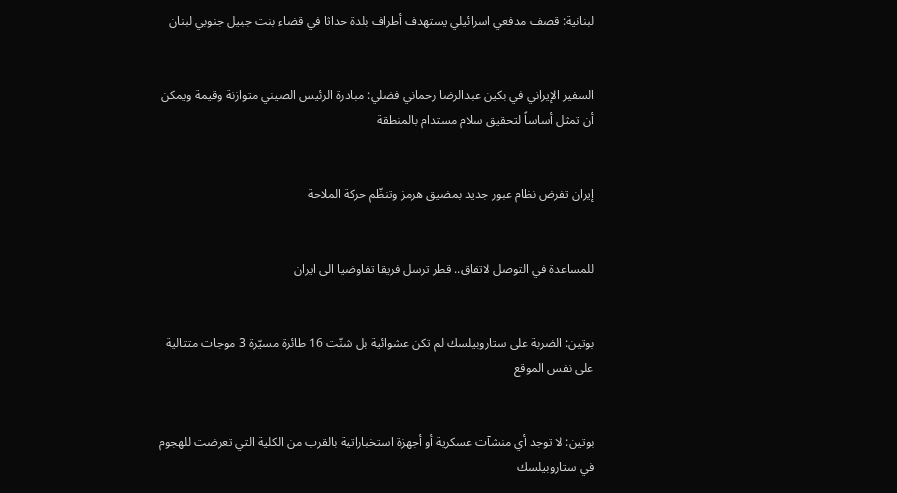لبنانية: قصف مدفعي اسرائيلي يستهدف أطراف بلدة حداثا في قضاء بنت جبيل جنوبي لبنان


السفير الإيراني في بکين عبدالرضا رحماني فضلي: مبادرة الرئيس الصيني متوازنة وقيمة ويمكن أن تمثل أساساً لتحقيق سلام مستدام بالمنطقة


إيران تفرض نظام عبور جديد بمضيق هرمز وتنظّم حركة الملاحة


للمساعدة في التوصل لاتفاق.. قطر ترسل فريقا تفاوضيا الى ايران


بوتين: الضربة على ستاروبيلسك لم تكن عشوائية بل شنّت 16 طائرة مسيّرة 3 موجات متتالية على نفس الموقع


بوتين: لا توجد أي منشآت عسكرية أو أجهزة استخباراتية بالقرب من الكلية التي تعرضت للهجوم في ستاروبيلسك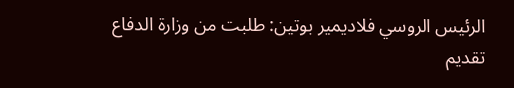الرئيس الروسي فلاديمير بوتين: طلبت من وزارة الدفاع تقديم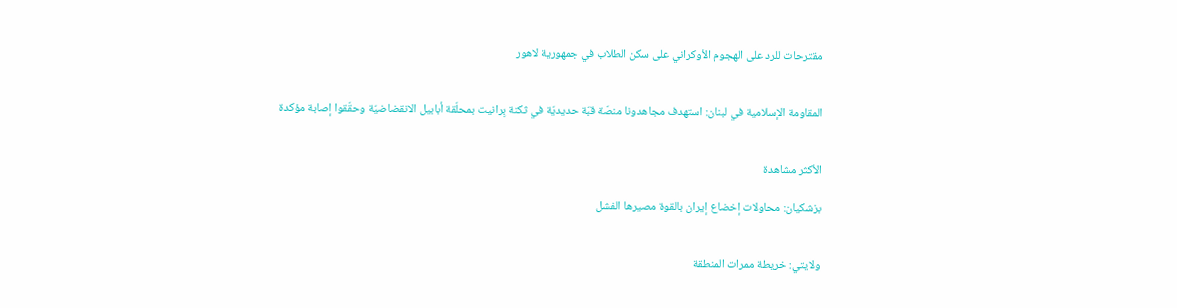مقترحات للرد على الهجوم الأوكراني على سكن الطلاب في جمهورية لاهور


المقاومة الإسلامية في لبنان: استهدف مجاهدونا منصّة قبّة حديديّة في ثكنة بِرانيت بمحلّقة أبابيل الانقضاضيّة وحقّقوا إصابة مؤكدة


الأكثر مشاهدة

بزشكيان: محاولات إخضاع إيران بالقوة مصيرها الفشل


ولايتي: خريطة ممرات المنطقة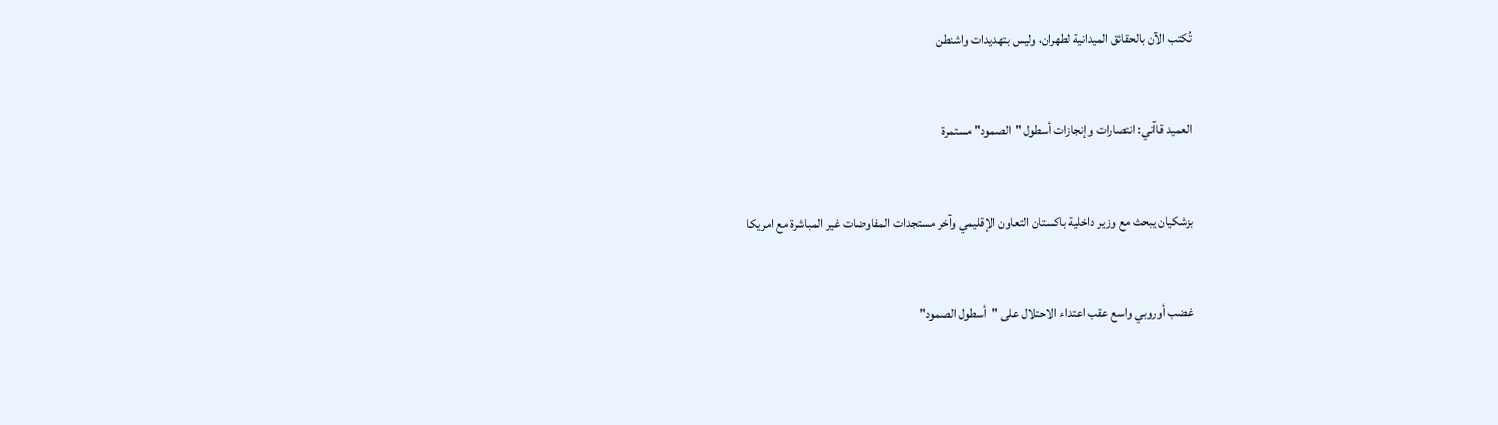تُكتب الآن بالحقائق الميدانية لطهران، وليس بتهديدات واشنطن


العميد قاآني: انتصارات وإنجازات أسطول "الصمود" مستمرة


بزشكيان يبحث مع وزير داخلية باكستان التعاون الإقليمي وآخر مستجدات المفاوضات غير المباشرة مع امريكا


غضب أوروبي واسع عقب اعتداء الاحتلال على "أسطول الصمود"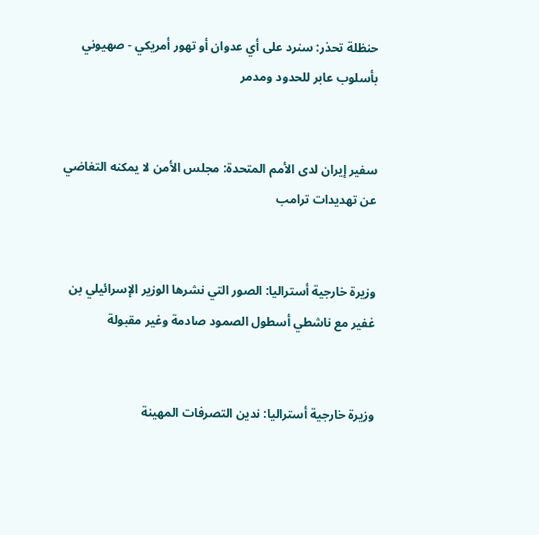حنظلة تحذر: سنرد على أي عدوان أو تهور أمريكي - صهيوني بأسلوب عابر للحدود ومدمر


سفير إيران لدى الأمم المتحدة: مجلس الأمن لا يمكنه التغاضي عن تهديدات ترامب


وزيرة خارجية أستراليا: الصور التي نشرها الوزير الإسرائيلي بن غفير مع ناشطي أسطول الصمود صادمة وغير مقبولة


وزيرة خارجية أستراليا: ندين التصرفات المهينة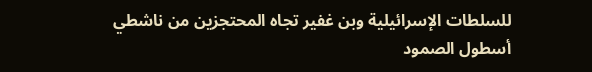للسلطات الإسرائيلية وبن غفير تجاه المحتجزين من ناشطي أسطول الصمود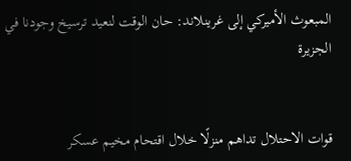المبعوث الأميركي إلى غرينلاند: حان الوقت لنعيد ترسيخ وجودنا في الجزيرة


قوات الاحتلال تداهم منزلًا خلال اقتحام مخيم عسكر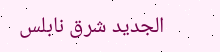الجديد شرق نابلس